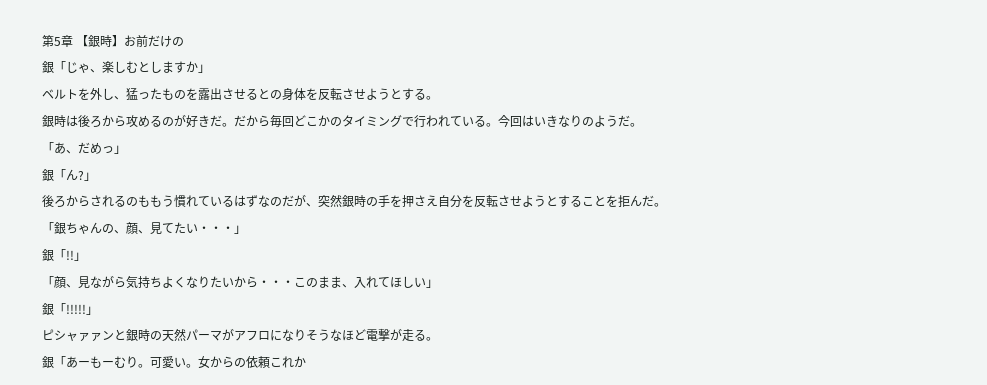第5章 【銀時】お前だけの
銀「じゃ、楽しむとしますか」
ベルトを外し、猛ったものを露出させるとの身体を反転させようとする。
銀時は後ろから攻めるのが好きだ。だから毎回どこかのタイミングで行われている。今回はいきなりのようだ。
「あ、だめっ」
銀「ん?」
後ろからされるのももう慣れているはずなのだが、突然銀時の手を押さえ自分を反転させようとすることを拒んだ。
「銀ちゃんの、顔、見てたい・・・」
銀「!!」
「顔、見ながら気持ちよくなりたいから・・・このまま、入れてほしい」
銀「!!!!!」
ピシャァァンと銀時の天然パーマがアフロになりそうなほど電撃が走る。
銀「あーもーむり。可愛い。女からの依頼これか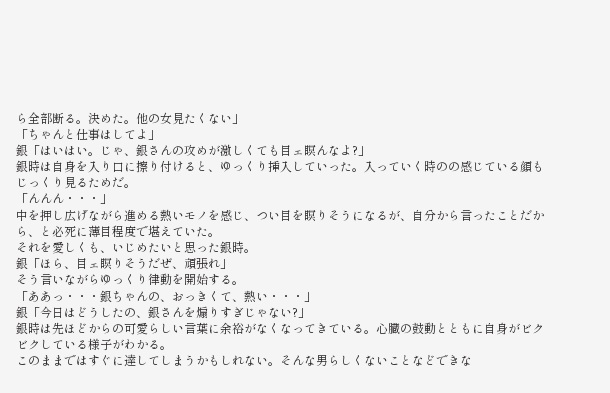ら全部断る。決めた。他の女見たくない」
「ちゃんと仕事はしてよ」
銀「はいはい。じゃ、銀さんの攻めが激しくても目ェ瞑んなよ?」
銀時は自身を入り口に擦り付けると、ゆっくり挿入していった。入っていく時のの感じている顔もじっくり見るためだ。
「んんん・・・」
中を押し広げながら進める熱いモノを感じ、つい目を瞑りそうになるが、自分から言ったことだから、と必死に薄目程度で堪えていた。
それを愛しくも、いじめたいと思った銀時。
銀「ほら、目ェ瞑りそうだぜ、頑張れ」
そう言いながらゆっくり律動を開始する。
「ああっ・・・銀ちゃんの、おっきくて、熱い・・・」
銀「今日はどうしたの、銀さんを煽りすぎじゃない?」
銀時は先ほどからの可愛らしい言葉に余裕がなくなってきている。心臓の鼓動とともに自身がビクビクしている様子がわかる。
このままではすぐに達してしまうかもしれない。そんな男らしくないことなどできな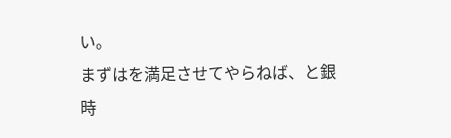い。
まずはを満足させてやらねば、と銀時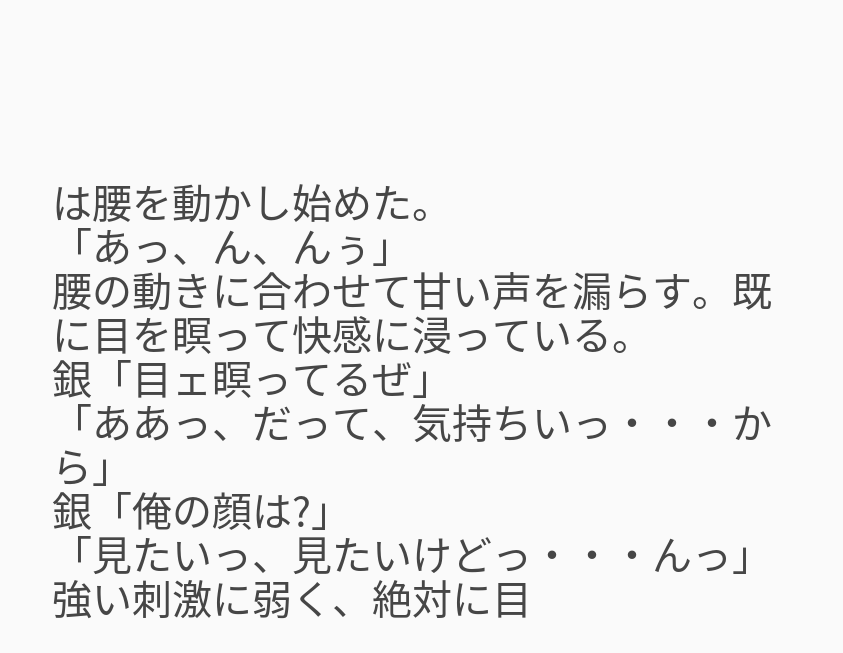は腰を動かし始めた。
「あっ、ん、んぅ」
腰の動きに合わせて甘い声を漏らす。既に目を瞑って快感に浸っている。
銀「目ェ瞑ってるぜ」
「ああっ、だって、気持ちいっ・・・から」
銀「俺の顔は?」
「見たいっ、見たいけどっ・・・んっ」
強い刺激に弱く、絶対に目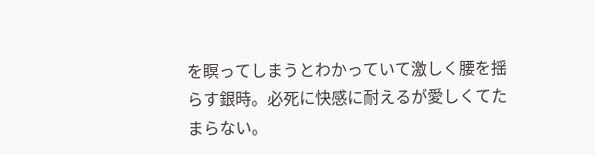を瞑ってしまうとわかっていて激しく腰を揺らす銀時。必死に快感に耐えるが愛しくてたまらない。